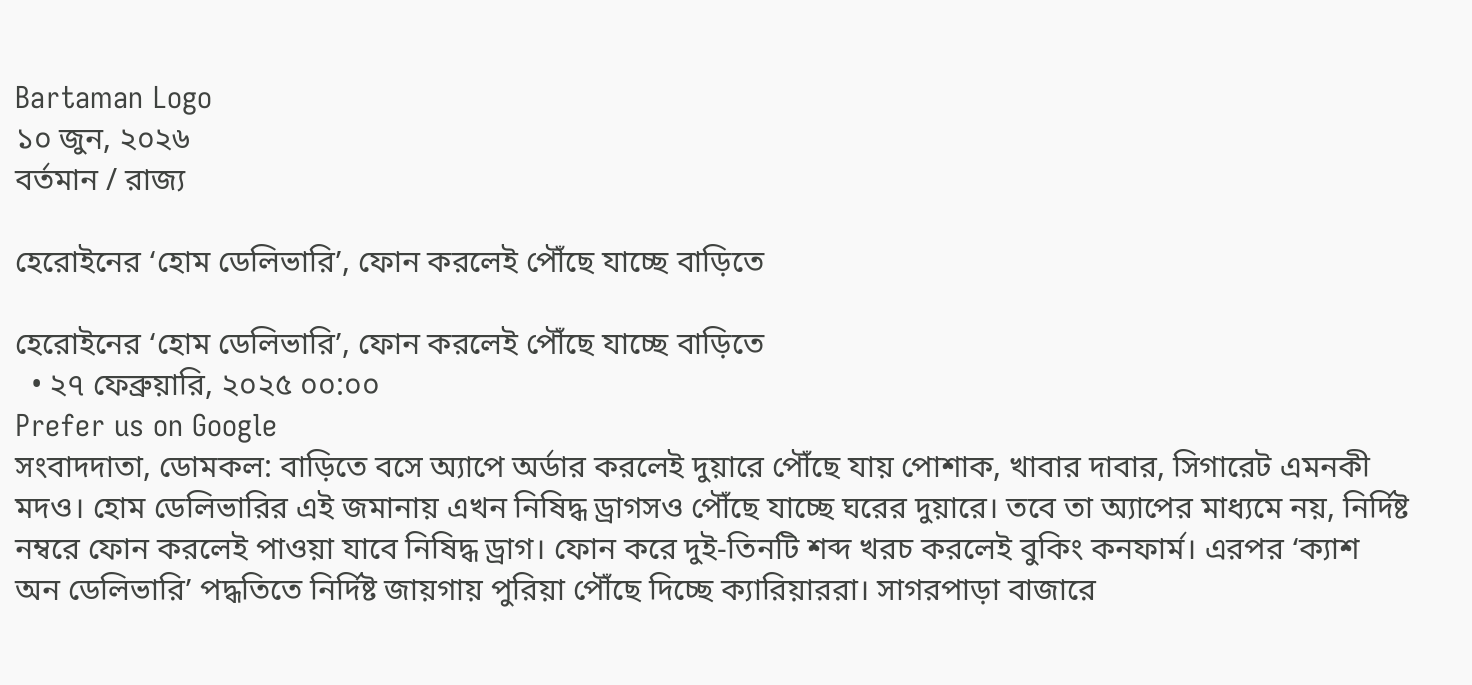Bartaman Logo
১০ জুন, ২০২৬
বর্তমান / রাজ্য

হেরোইনের ‘হোম ডেলিভারি’, ফোন করলেই পৌঁছে যাচ্ছে বাড়িতে

হেরোইনের ‘হোম ডেলিভারি’, ফোন করলেই পৌঁছে যাচ্ছে বাড়িতে
  • ২৭ ফেব্রুয়ারি, ২০২৫ ০০:০০
Prefer us on Google
সংবাদদাতা, ডোমকল: বাড়িতে বসে অ্যাপে অর্ডার করলেই দুয়ারে পৌঁছে যায় পোশাক, খাবার দাবার, সিগারেট এমনকী মদও। হোম ডেলিভারির এই জমানায় এখন নিষিদ্ধ ড্রাগসও পৌঁছে যাচ্ছে ঘরের দুয়ারে। তবে তা অ্যাপের মাধ্যমে নয়, নির্দিষ্ট নম্বরে ফোন করলেই পাওয়া যাবে নিষিদ্ধ ড্রাগ। ফোন করে দুই-তিনটি শব্দ খরচ করলেই বুকিং কনফার্ম। এরপর ‘ক্যাশ অন ডেলিভারি’ পদ্ধতিতে নির্দিষ্ট জায়গায় পুরিয়া পৌঁছে দিচ্ছে ক্যারিয়াররা। সাগরপাড়া বাজারে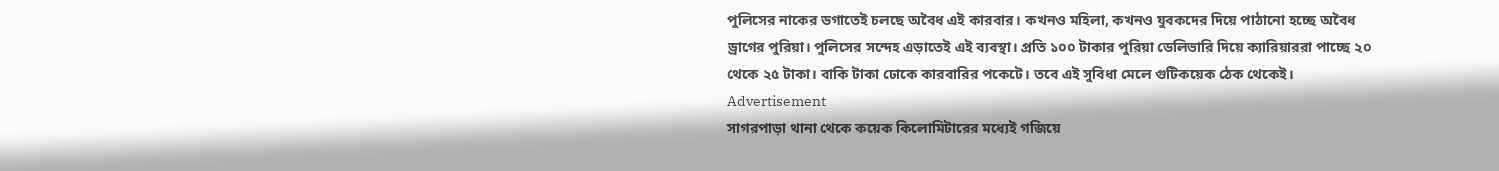পুলিসের নাকের ডগাতেই চলছে অবৈধ এই কারবার। কখনও মহিলা, কখনও যুবকদের দিয়ে পাঠানো হচ্ছে অবৈধ ড্রাগের পুরিয়া। পুলিসের সন্দেহ এড়াতেই এই ব্যবস্থা। প্রতি ১০০ টাকার পুরিয়া ডেলিভারি দিয়ে ক্যারিয়াররা পাচ্ছে ২০ থেকে ২৫ টাকা। বাকি টাকা ঢোকে কারবারির পকেটে। তবে এই সুবিধা মেলে গুটিকয়েক ঠেক থেকেই।
Advertisement
সাগরপাড়া থানা থেকে কয়েক কিলোমিটারের মধ্যেই গজিয়ে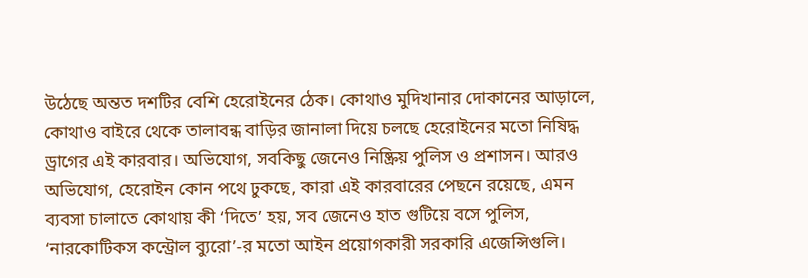উঠেছে অন্তত দশটির বেশি হেরোইনের ঠেক। কোথাও মুদিখানার দোকানের আড়ালে, কোথাও বাইরে থেকে তালাবন্ধ বাড়ির জানালা দিয়ে চলছে হেরোইনের মতো নিষিদ্ধ ড্রাগের এই কারবার। অভিযোগ, সবকিছু জেনেও নিষ্ক্রিয় পুলিস ও প্রশাসন। আরও অভিযোগ, হেরোইন কোন পথে ঢুকছে, কারা এই কারবারের পেছনে রয়েছে, এমন ব্যবসা চালাতে কোথায় কী ‘দিতে’ হয়, সব জেনেও হাত গুটিয়ে বসে পুলিস, ‘নারকোটিকস কন্ট্রোল ব্যুরো’-র মতো আইন প্রয়োগকারী সরকারি এজেন্সিগুলি।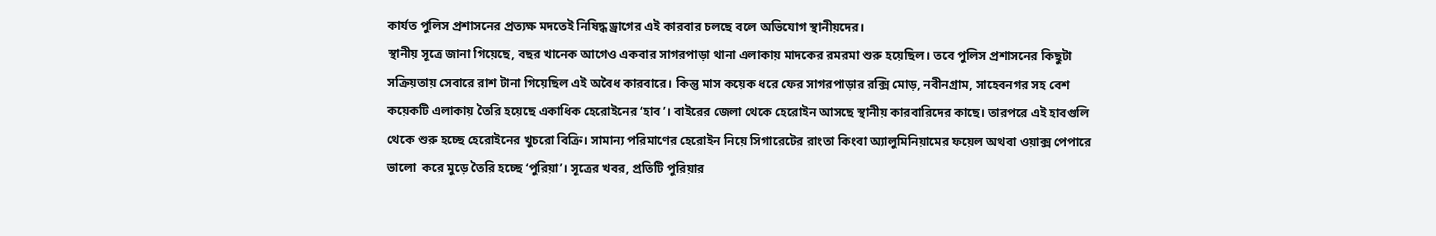কার্যত পুলিস প্রশাসনের প্রত্যক্ষ মদতেই নিষিদ্ধ ড্রাগের এই কারবার চলছে বলে অভিযোগ স্থানীয়দের।
স্থানীয় সূত্রে জানা গিয়েছে, বছর খানেক আগেও একবার সাগরপাড়া থানা এলাকায় মাদকের রমরমা শুরু হয়েছিল। তবে পুলিস প্রশাসনের কিছুটা সক্রিয়তায় সেবারে রাশ টানা গিয়েছিল এই অবৈধ কারবারে। কিন্তু মাস কয়েক ধরে ফের সাগরপাড়ার রক্সি মোড়, নবীনগ্রাম, সাহেবনগর সহ বেশ কয়েকটি এলাকায় তৈরি হয়েছে একাধিক হেরোইনের ‘হাব’। বাইরের জেলা থেকে হেরোইন আসছে স্থানীয় কারবারিদের কাছে। তারপরে এই হাবগুলি থেকে শুরু হচ্ছে হেরোইনের খুচরো বিক্রি। সামান্য পরিমাণের হেরোইন নিয়ে সিগারেটের রাংতা কিংবা অ্যালুমিনিয়ামের ফয়েল অথবা ওয়াক্স পেপারে ভালো  করে মুড়ে তৈরি হচ্ছে ‘পুরিয়া’। সূত্রের খবর, প্রতিটি পুরিয়ার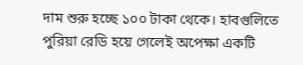দাম শুরু হচ্ছে ১০০ টাকা থেকে। হাবগুলিতে পুরিয়া রেডি হয়ে গেলেই অপেক্ষা একটি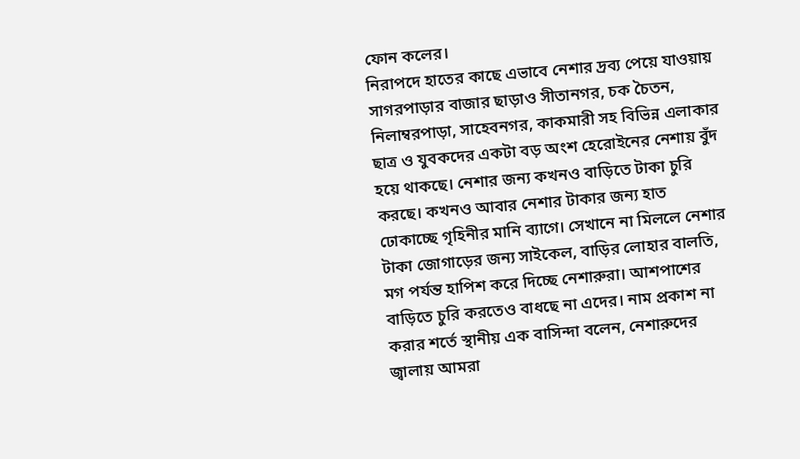ফোন কলের।
নিরাপদে হাতের কাছে এভাবে নেশার দ্রব্য পেয়ে যাওয়ায় সাগরপাড়ার বাজার ছাড়াও সীতানগর, চক চৈতন, নিলাম্বরপাড়া, সাহেবনগর, কাকমারী সহ বিভিন্ন এলাকার ছাত্র ও যুবকদের একটা বড় অংশ হেরোইনের নেশায় বুঁদ হয়ে থাকছে। নেশার জন্য কখনও বাড়িতে টাকা চুরি করছে। কখনও আবার নেশার টাকার জন্য হাত ঢোকাচ্ছে গৃহিনীর মানি ব্যাগে। সেখানে না মিললে নেশার টাকা জোগাড়ের জন্য সাইকেল, বাড়ির লোহার বালতি, মগ পর্যন্ত হাপিশ করে দিচ্ছে নেশারুরা। আশপাশের বাড়িতে চুরি করতেও বাধছে না এদের। নাম প্রকাশ না করার শর্তে স্থানীয় এক বাসিন্দা বলেন, নেশারুদের জ্বালায় আমরা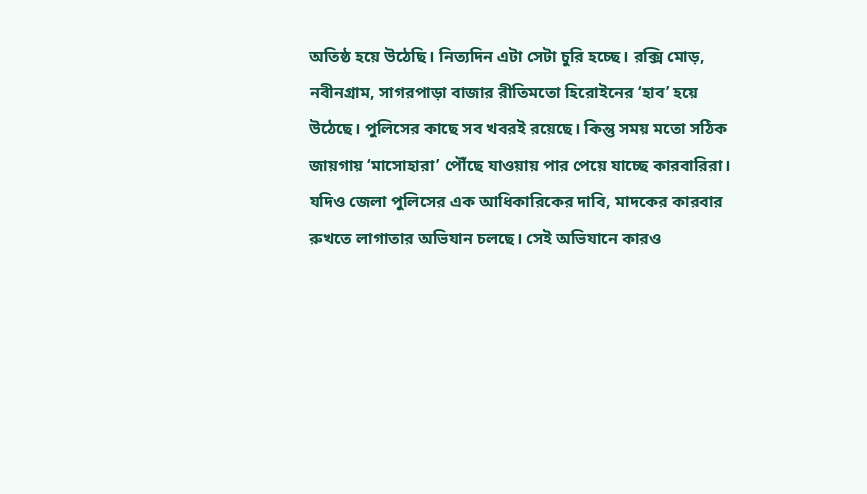অতিষ্ঠ হয়ে উঠেছি। নিত্যদিন এটা সেটা চুরি হচ্ছে। রক্সি মোড়, নবীনগ্রাম, সাগরপাড়া বাজার রীতিমতো হিরোইনের ‘হাব’ হয়ে উঠেছে। পুলিসের কাছে সব খবরই রয়েছে। কিন্তু সময় মতো সঠিক জায়গায় ‘মাসোহারা’ পৌঁছে যাওয়ায় পার পেয়ে যাচ্ছে কারবারিরা।
যদিও জেলা পুলিসের এক আধিকারিকের দাবি, মাদকের কারবার রুখতে লাগাতার অভিযান চলছে। সেই অভিযানে কারও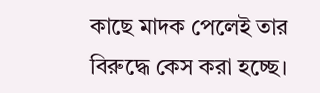কাছে মাদক পেলেই তার বিরুদ্ধে কেস করা হচ্ছে।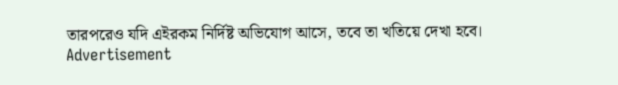তারপরেও যদি এইরকম নির্দিষ্ট অভিযোগ আসে, তবে তা খতিয়ে দেখা হবে।
Advertisement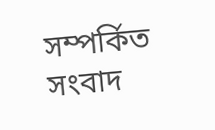সম্পর্কিত সংবাদ